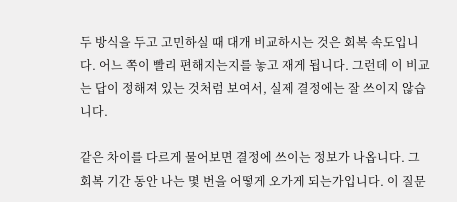두 방식을 두고 고민하실 때 대개 비교하시는 것은 회복 속도입니다. 어느 쪽이 빨리 편해지는지를 놓고 재게 됩니다. 그런데 이 비교는 답이 정해져 있는 것처럼 보여서, 실제 결정에는 잘 쓰이지 않습니다.

같은 차이를 다르게 물어보면 결정에 쓰이는 정보가 나옵니다. 그 회복 기간 동안 나는 몇 번을 어떻게 오가게 되는가입니다. 이 질문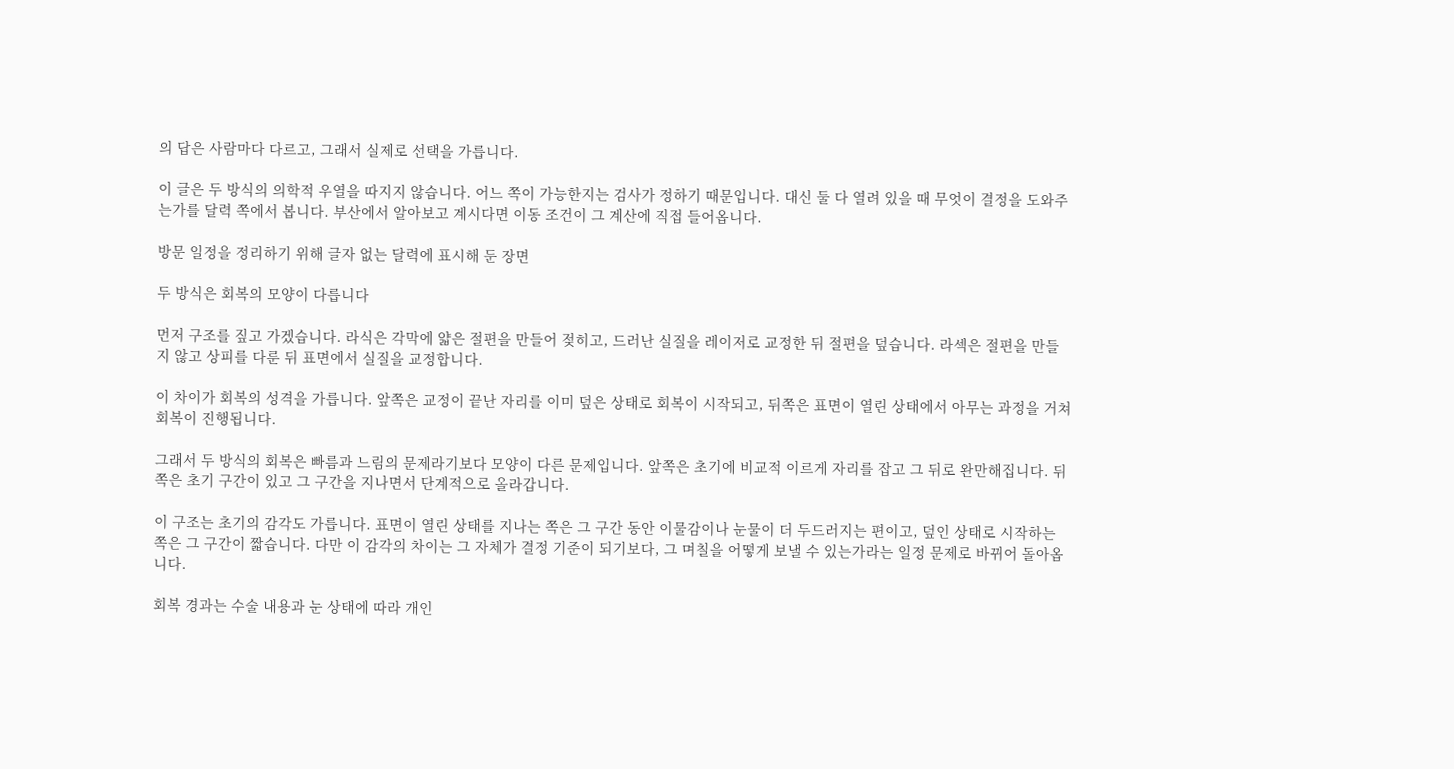의 답은 사람마다 다르고, 그래서 실제로 선택을 가릅니다.

이 글은 두 방식의 의학적 우열을 따지지 않습니다. 어느 쪽이 가능한지는 검사가 정하기 때문입니다. 대신 둘 다 열려 있을 때 무엇이 결정을 도와주는가를 달력 쪽에서 봅니다. 부산에서 알아보고 계시다면 이동 조건이 그 계산에 직접 들어옵니다.

방문 일정을 정리하기 위해 글자 없는 달력에 표시해 둔 장면

두 방식은 회복의 모양이 다릅니다

먼저 구조를 짚고 가겠습니다. 라식은 각막에 얇은 절편을 만들어 젖히고, 드러난 실질을 레이저로 교정한 뒤 절편을 덮습니다. 라섹은 절편을 만들지 않고 상피를 다룬 뒤 표면에서 실질을 교정합니다.

이 차이가 회복의 성격을 가릅니다. 앞쪽은 교정이 끝난 자리를 이미 덮은 상태로 회복이 시작되고, 뒤쪽은 표면이 열린 상태에서 아무는 과정을 거쳐 회복이 진행됩니다.

그래서 두 방식의 회복은 빠름과 느림의 문제라기보다 모양이 다른 문제입니다. 앞쪽은 초기에 비교적 이르게 자리를 잡고 그 뒤로 완만해집니다. 뒤쪽은 초기 구간이 있고 그 구간을 지나면서 단계적으로 올라갑니다.

이 구조는 초기의 감각도 가릅니다. 표면이 열린 상태를 지나는 쪽은 그 구간 동안 이물감이나 눈물이 더 두드러지는 편이고, 덮인 상태로 시작하는 쪽은 그 구간이 짧습니다. 다만 이 감각의 차이는 그 자체가 결정 기준이 되기보다, 그 며칠을 어떻게 보낼 수 있는가라는 일정 문제로 바뀌어 돌아옵니다.

회복 경과는 수술 내용과 눈 상태에 따라 개인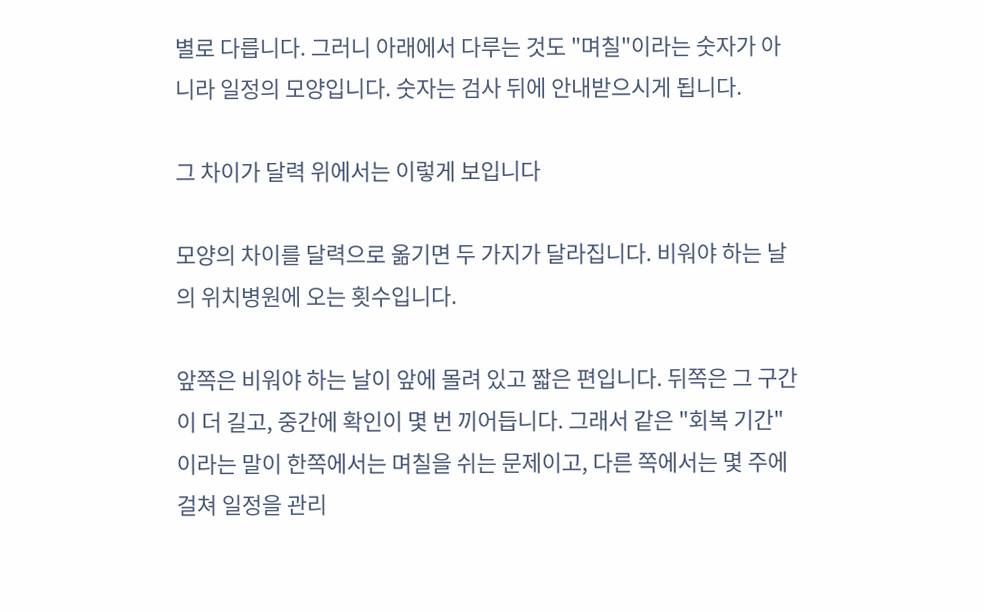별로 다릅니다. 그러니 아래에서 다루는 것도 "며칠"이라는 숫자가 아니라 일정의 모양입니다. 숫자는 검사 뒤에 안내받으시게 됩니다.

그 차이가 달력 위에서는 이렇게 보입니다

모양의 차이를 달력으로 옮기면 두 가지가 달라집니다. 비워야 하는 날의 위치병원에 오는 횟수입니다.

앞쪽은 비워야 하는 날이 앞에 몰려 있고 짧은 편입니다. 뒤쪽은 그 구간이 더 길고, 중간에 확인이 몇 번 끼어듭니다. 그래서 같은 "회복 기간"이라는 말이 한쪽에서는 며칠을 쉬는 문제이고, 다른 쪽에서는 몇 주에 걸쳐 일정을 관리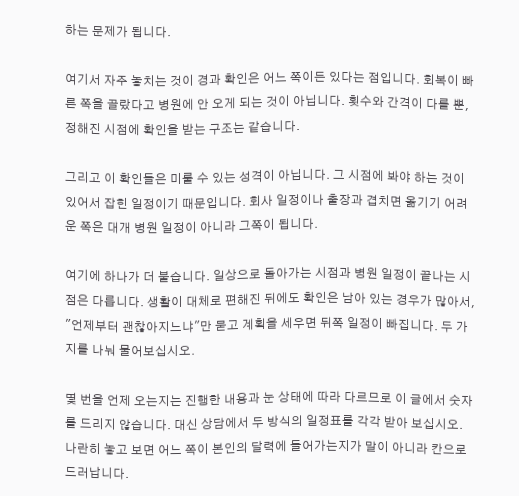하는 문제가 됩니다.

여기서 자주 놓치는 것이 경과 확인은 어느 쪽이든 있다는 점입니다. 회복이 빠른 쪽을 골랐다고 병원에 안 오게 되는 것이 아닙니다. 횟수와 간격이 다를 뿐, 정해진 시점에 확인을 받는 구조는 같습니다.

그리고 이 확인들은 미룰 수 있는 성격이 아닙니다. 그 시점에 봐야 하는 것이 있어서 잡힌 일정이기 때문입니다. 회사 일정이나 출장과 겹치면 옮기기 어려운 쪽은 대개 병원 일정이 아니라 그쪽이 됩니다.

여기에 하나가 더 붙습니다. 일상으로 돌아가는 시점과 병원 일정이 끝나는 시점은 다릅니다. 생활이 대체로 편해진 뒤에도 확인은 남아 있는 경우가 많아서, "언제부터 괜찮아지느냐"만 묻고 계획을 세우면 뒤쪽 일정이 빠집니다. 두 가지를 나눠 물어보십시오.

몇 번을 언제 오는지는 진행한 내용과 눈 상태에 따라 다르므로 이 글에서 숫자를 드리지 않습니다. 대신 상담에서 두 방식의 일정표를 각각 받아 보십시오. 나란히 놓고 보면 어느 쪽이 본인의 달력에 들어가는지가 말이 아니라 칸으로 드러납니다.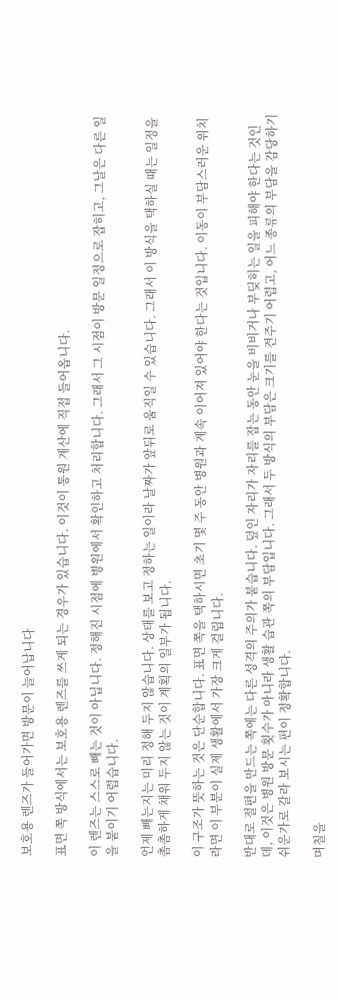보호용 렌즈가 들어가면 방문이 늘어납니다

표면 쪽 방식에서는 보호용 렌즈를 쓰게 되는 경우가 있습니다. 이것이 통원 계산에 직접 들어옵니다.

이 렌즈는 스스로 빼는 것이 아닙니다. 정해진 시점에 병원에서 확인하고 처리합니다. 그래서 그 시점이 방문 일정으로 잡히고, 그날은 다른 일을 붙이기 어렵습니다.

언제 빼는지는 미리 정해 두지 않습니다. 상태를 보고 정하는 일이라 날짜가 앞뒤로 움직일 수 있습니다. 그래서 이 방식을 택하실 때는 일정을 촘촘하게 채워 두지 않는 것이 계획의 일부가 됩니다.

이 구조가 뜻하는 것은 단순합니다. 표면 쪽을 택하시면 초기 몇 주 동안 병원과 계속 이어져 있어야 한다는 것입니다. 이동이 부담스러운 위치라면 이 부분이 실제 생활에서 가장 크게 걸립니다.

반대로 절편을 만드는 쪽에는 다른 성격의 주의가 붙습니다. 덮인 자리가 자리를 잡는 동안 눈을 비비거나 부딪히는 일을 피해야 한다는 것인데, 이것은 병원 방문 횟수가 아니라 생활 습관 쪽의 부담입니다. 그래서 두 방식의 부담은 크기를 견주기 어렵고, 어느 종류의 부담을 감당하기 쉬운가로 갈라 보시는 편이 정확합니다.

며칠을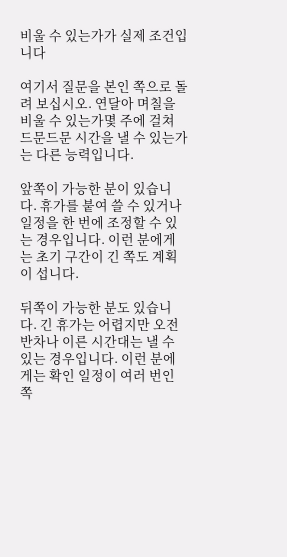비울 수 있는가가 실제 조건입니다

여기서 질문을 본인 쪽으로 돌려 보십시오. 연달아 며칠을 비울 수 있는가몇 주에 걸쳐 드문드문 시간을 낼 수 있는가는 다른 능력입니다.

앞쪽이 가능한 분이 있습니다. 휴가를 붙여 쓸 수 있거나 일정을 한 번에 조정할 수 있는 경우입니다. 이런 분에게는 초기 구간이 긴 쪽도 계획이 섭니다.

뒤쪽이 가능한 분도 있습니다. 긴 휴가는 어렵지만 오전 반차나 이른 시간대는 낼 수 있는 경우입니다. 이런 분에게는 확인 일정이 여러 번인 쪽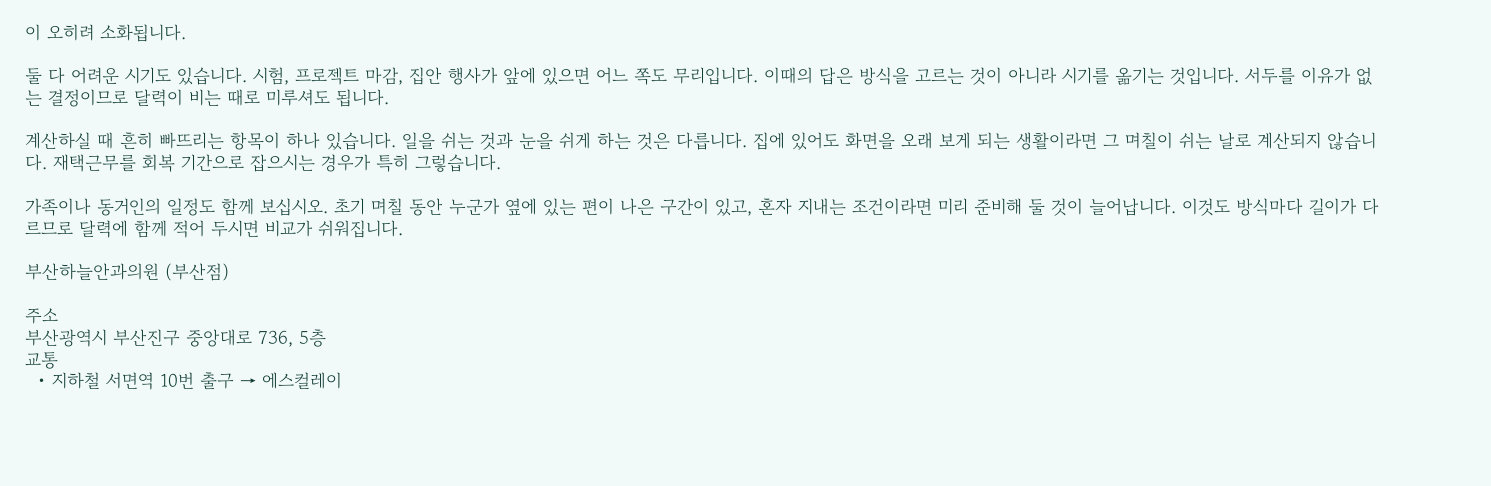이 오히려 소화됩니다.

둘 다 어려운 시기도 있습니다. 시험, 프로젝트 마감, 집안 행사가 앞에 있으면 어느 쪽도 무리입니다. 이때의 답은 방식을 고르는 것이 아니라 시기를 옮기는 것입니다. 서두를 이유가 없는 결정이므로 달력이 비는 때로 미루셔도 됩니다.

계산하실 때 흔히 빠뜨리는 항목이 하나 있습니다. 일을 쉬는 것과 눈을 쉬게 하는 것은 다릅니다. 집에 있어도 화면을 오래 보게 되는 생활이라면 그 며칠이 쉬는 날로 계산되지 않습니다. 재택근무를 회복 기간으로 잡으시는 경우가 특히 그렇습니다.

가족이나 동거인의 일정도 함께 보십시오. 초기 며칠 동안 누군가 옆에 있는 편이 나은 구간이 있고, 혼자 지내는 조건이라면 미리 준비해 둘 것이 늘어납니다. 이것도 방식마다 길이가 다르므로 달력에 함께 적어 두시면 비교가 쉬워집니다.

부산하늘안과의원 (부산점)

주소
부산광역시 부산진구 중앙대로 736, 5층
교통
  • 지하철 서면역 10번 출구 → 에스컬레이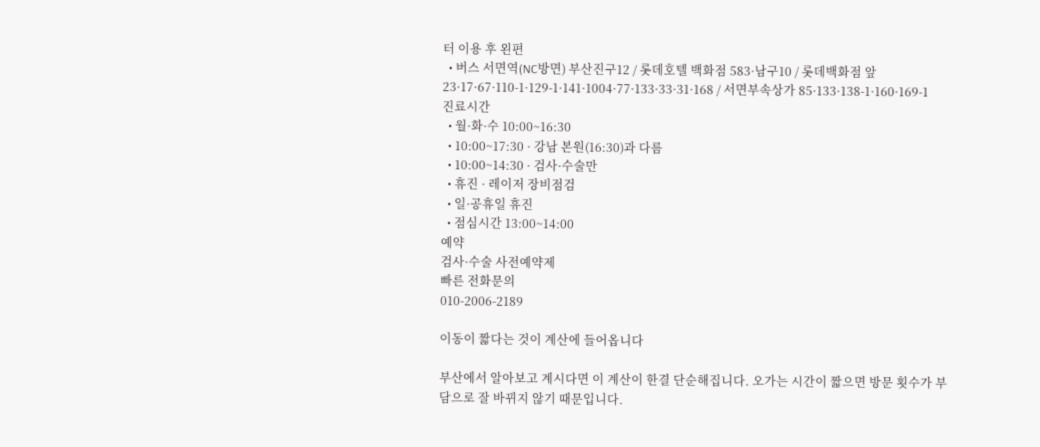터 이용 후 왼편
  • 버스 서면역(NC방면) 부산진구12 / 롯데호텔 백화점 583·남구10 / 롯데백화점 앞 23·17·67·110-1·129-1·141·1004·77·133·33·31·168 / 서면부속상가 85·133·138-1·160·169-1
진료시간
  • 월·화·수 10:00~16:30
  • 10:00~17:30 · 강남 본원(16:30)과 다름
  • 10:00~14:30 · 검사·수술만
  • 휴진 · 레이저 장비점검
  • 일·공휴일 휴진
  • 점심시간 13:00~14:00
예약
검사·수술 사전예약제
빠른 전화문의
010-2006-2189

이동이 짧다는 것이 계산에 들어옵니다

부산에서 알아보고 계시다면 이 계산이 한결 단순해집니다. 오가는 시간이 짧으면 방문 횟수가 부담으로 잘 바뀌지 않기 때문입니다.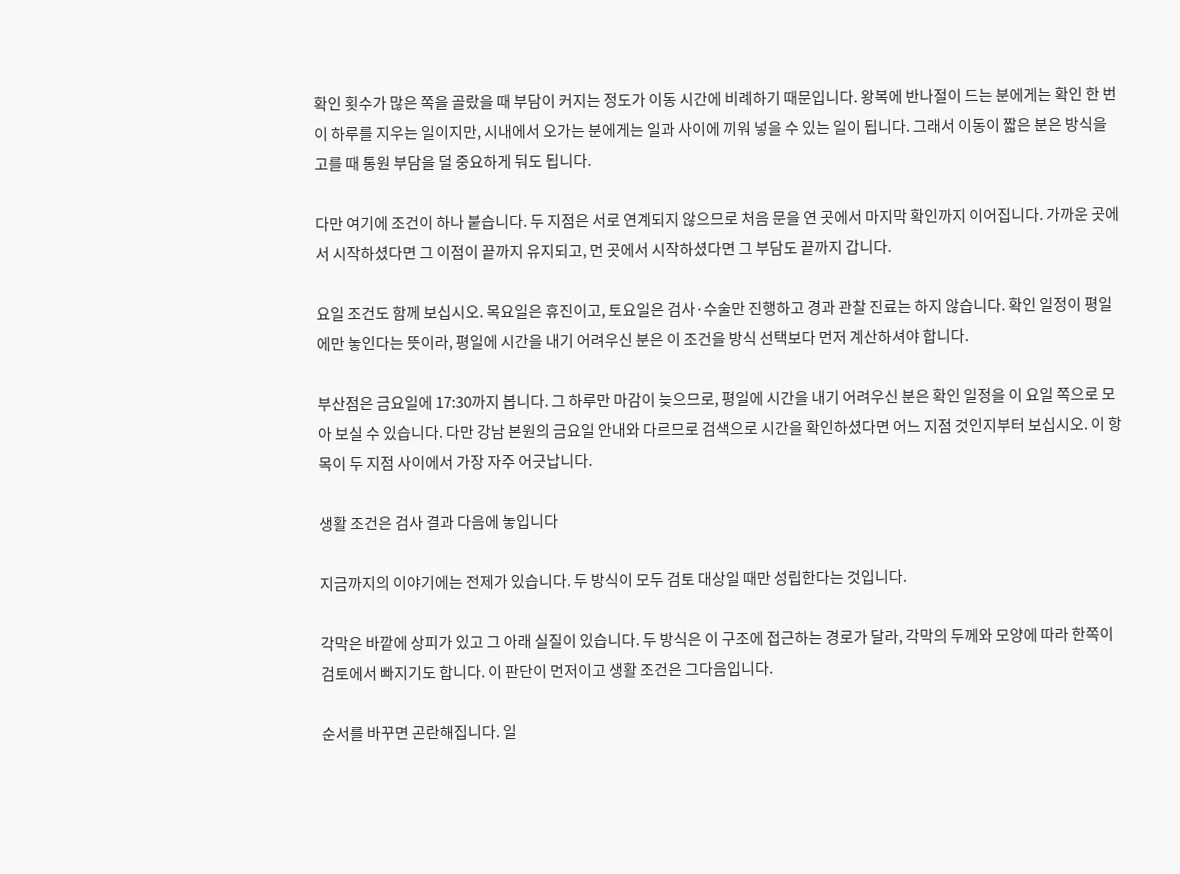확인 횟수가 많은 쪽을 골랐을 때 부담이 커지는 정도가 이동 시간에 비례하기 때문입니다. 왕복에 반나절이 드는 분에게는 확인 한 번이 하루를 지우는 일이지만, 시내에서 오가는 분에게는 일과 사이에 끼워 넣을 수 있는 일이 됩니다. 그래서 이동이 짧은 분은 방식을 고를 때 통원 부담을 덜 중요하게 둬도 됩니다.

다만 여기에 조건이 하나 붙습니다. 두 지점은 서로 연계되지 않으므로 처음 문을 연 곳에서 마지막 확인까지 이어집니다. 가까운 곳에서 시작하셨다면 그 이점이 끝까지 유지되고, 먼 곳에서 시작하셨다면 그 부담도 끝까지 갑니다.

요일 조건도 함께 보십시오. 목요일은 휴진이고, 토요일은 검사·수술만 진행하고 경과 관찰 진료는 하지 않습니다. 확인 일정이 평일에만 놓인다는 뜻이라, 평일에 시간을 내기 어려우신 분은 이 조건을 방식 선택보다 먼저 계산하셔야 합니다.

부산점은 금요일에 17:30까지 봅니다. 그 하루만 마감이 늦으므로, 평일에 시간을 내기 어려우신 분은 확인 일정을 이 요일 쪽으로 모아 보실 수 있습니다. 다만 강남 본원의 금요일 안내와 다르므로 검색으로 시간을 확인하셨다면 어느 지점 것인지부터 보십시오. 이 항목이 두 지점 사이에서 가장 자주 어긋납니다.

생활 조건은 검사 결과 다음에 놓입니다

지금까지의 이야기에는 전제가 있습니다. 두 방식이 모두 검토 대상일 때만 성립한다는 것입니다.

각막은 바깥에 상피가 있고 그 아래 실질이 있습니다. 두 방식은 이 구조에 접근하는 경로가 달라, 각막의 두께와 모양에 따라 한쪽이 검토에서 빠지기도 합니다. 이 판단이 먼저이고 생활 조건은 그다음입니다.

순서를 바꾸면 곤란해집니다. 일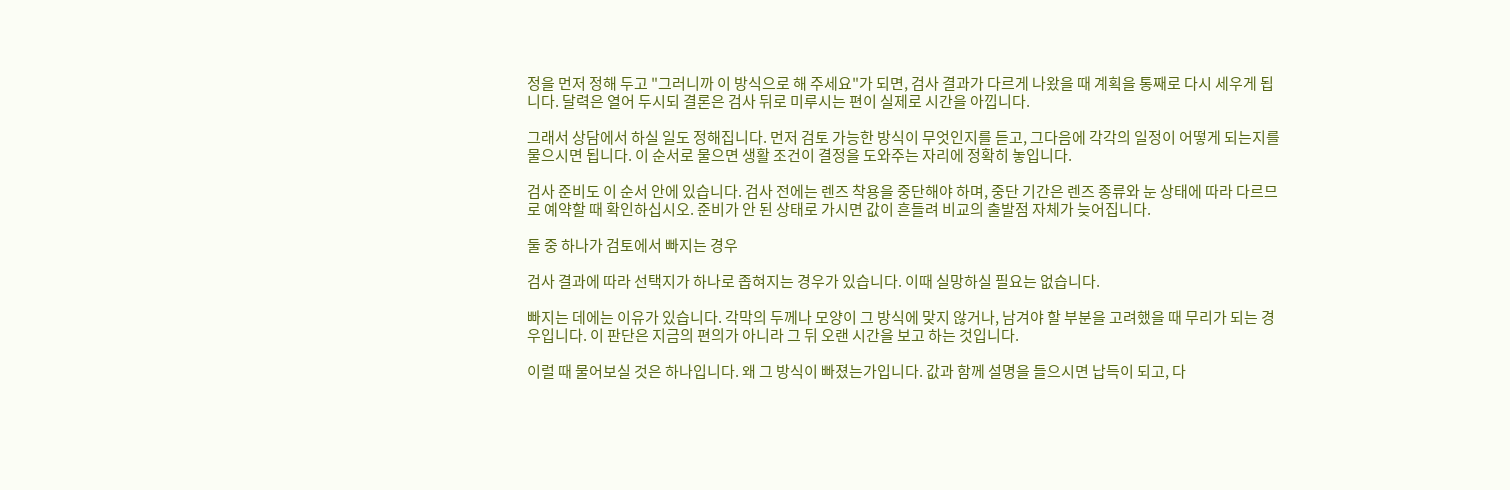정을 먼저 정해 두고 "그러니까 이 방식으로 해 주세요"가 되면, 검사 결과가 다르게 나왔을 때 계획을 통째로 다시 세우게 됩니다. 달력은 열어 두시되 결론은 검사 뒤로 미루시는 편이 실제로 시간을 아낍니다.

그래서 상담에서 하실 일도 정해집니다. 먼저 검토 가능한 방식이 무엇인지를 듣고, 그다음에 각각의 일정이 어떻게 되는지를 물으시면 됩니다. 이 순서로 물으면 생활 조건이 결정을 도와주는 자리에 정확히 놓입니다.

검사 준비도 이 순서 안에 있습니다. 검사 전에는 렌즈 착용을 중단해야 하며, 중단 기간은 렌즈 종류와 눈 상태에 따라 다르므로 예약할 때 확인하십시오. 준비가 안 된 상태로 가시면 값이 흔들려 비교의 출발점 자체가 늦어집니다.

둘 중 하나가 검토에서 빠지는 경우

검사 결과에 따라 선택지가 하나로 좁혀지는 경우가 있습니다. 이때 실망하실 필요는 없습니다.

빠지는 데에는 이유가 있습니다. 각막의 두께나 모양이 그 방식에 맞지 않거나, 남겨야 할 부분을 고려했을 때 무리가 되는 경우입니다. 이 판단은 지금의 편의가 아니라 그 뒤 오랜 시간을 보고 하는 것입니다.

이럴 때 물어보실 것은 하나입니다. 왜 그 방식이 빠졌는가입니다. 값과 함께 설명을 들으시면 납득이 되고, 다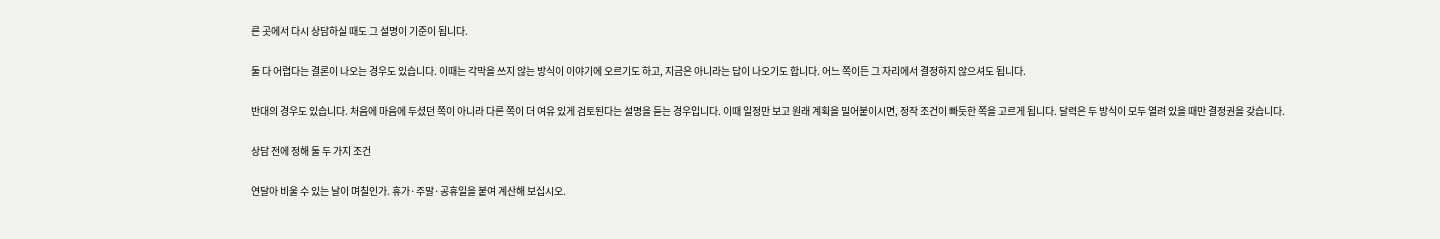른 곳에서 다시 상담하실 때도 그 설명이 기준이 됩니다.

둘 다 어렵다는 결론이 나오는 경우도 있습니다. 이때는 각막을 쓰지 않는 방식이 이야기에 오르기도 하고, 지금은 아니라는 답이 나오기도 합니다. 어느 쪽이든 그 자리에서 결정하지 않으셔도 됩니다.

반대의 경우도 있습니다. 처음에 마음에 두셨던 쪽이 아니라 다른 쪽이 더 여유 있게 검토된다는 설명을 듣는 경우입니다. 이때 일정만 보고 원래 계획을 밀어붙이시면, 정작 조건이 빠듯한 쪽을 고르게 됩니다. 달력은 두 방식이 모두 열려 있을 때만 결정권을 갖습니다.

상담 전에 정해 둘 두 가지 조건

연달아 비울 수 있는 날이 며칠인가. 휴가·주말·공휴일을 붙여 계산해 보십시오.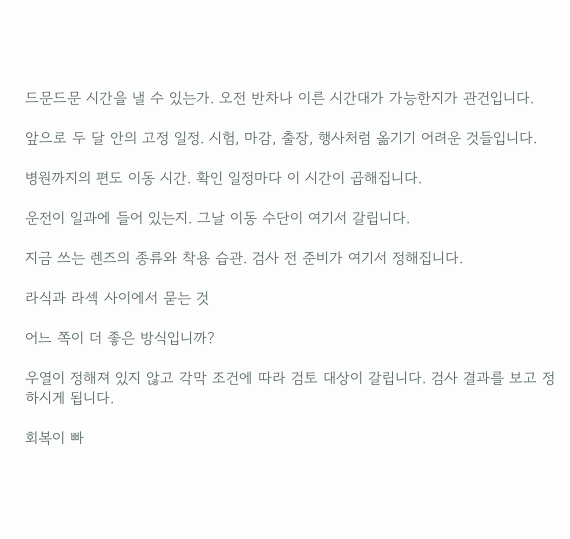드문드문 시간을 낼 수 있는가. 오전 반차나 이른 시간대가 가능한지가 관건입니다.

앞으로 두 달 안의 고정 일정. 시험, 마감, 출장, 행사처럼 옮기기 어려운 것들입니다.

병원까지의 편도 이동 시간. 확인 일정마다 이 시간이 곱해집니다.

운전이 일과에 들어 있는지. 그날 이동 수단이 여기서 갈립니다.

지금 쓰는 렌즈의 종류와 착용 습관. 검사 전 준비가 여기서 정해집니다.

라식과 라섹 사이에서 묻는 것

어느 쪽이 더 좋은 방식입니까?

우열이 정해져 있지 않고 각막 조건에 따라 검토 대상이 갈립니다. 검사 결과를 보고 정하시게 됩니다.

회복이 빠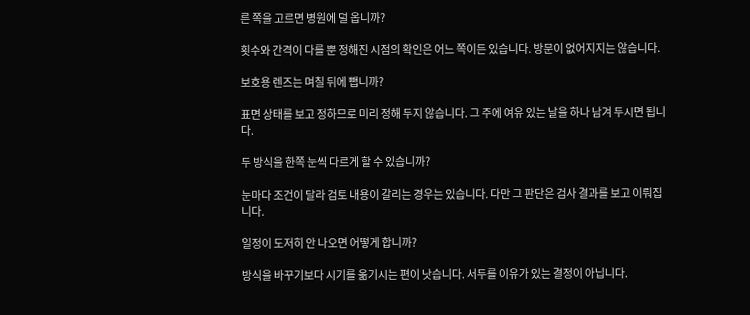른 쪽을 고르면 병원에 덜 옵니까?

횟수와 간격이 다를 뿐 정해진 시점의 확인은 어느 쪽이든 있습니다. 방문이 없어지지는 않습니다.

보호용 렌즈는 며칠 뒤에 뺍니까?

표면 상태를 보고 정하므로 미리 정해 두지 않습니다. 그 주에 여유 있는 날을 하나 남겨 두시면 됩니다.

두 방식을 한쪽 눈씩 다르게 할 수 있습니까?

눈마다 조건이 달라 검토 내용이 갈리는 경우는 있습니다. 다만 그 판단은 검사 결과를 보고 이뤄집니다.

일정이 도저히 안 나오면 어떻게 합니까?

방식을 바꾸기보다 시기를 옮기시는 편이 낫습니다. 서두를 이유가 있는 결정이 아닙니다.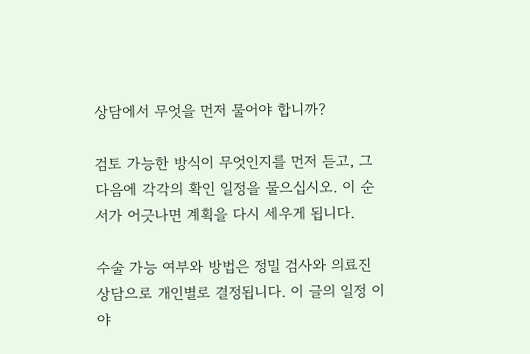상담에서 무엇을 먼저 물어야 합니까?

검토 가능한 방식이 무엇인지를 먼저 듣고, 그다음에 각각의 확인 일정을 물으십시오. 이 순서가 어긋나면 계획을 다시 세우게 됩니다.

수술 가능 여부와 방법은 정밀 검사와 의료진 상담으로 개인별로 결정됩니다. 이 글의 일정 이야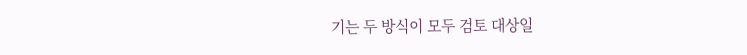기는 두 방식이 모두 검토 대상일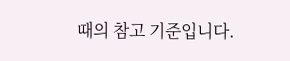때의 참고 기준입니다.